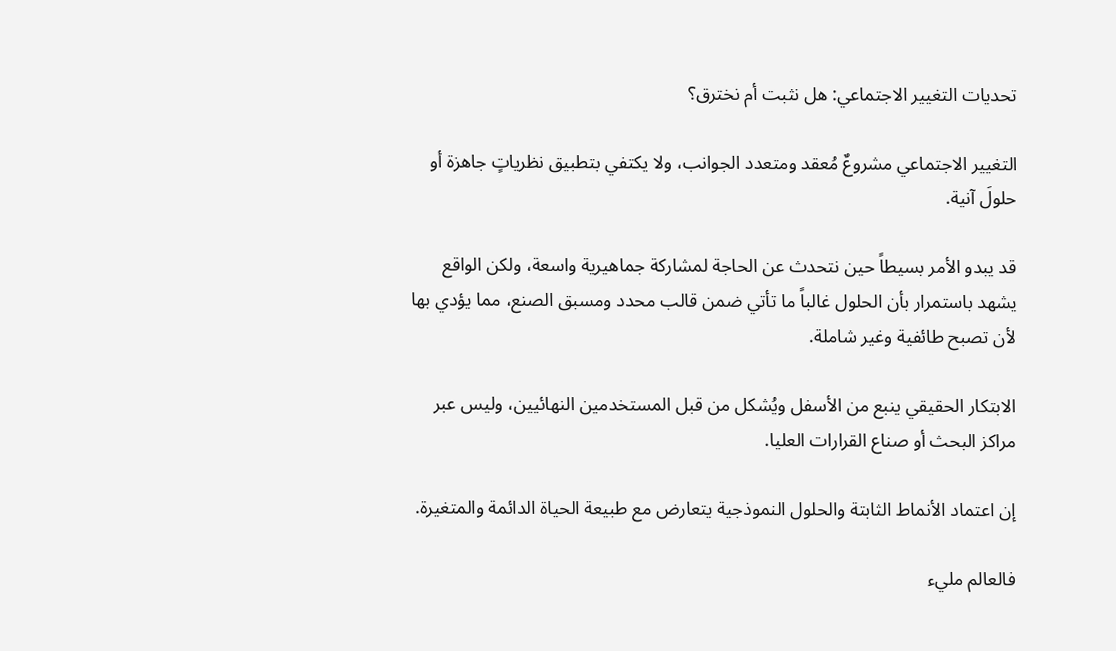تحديات التغيير الاجتماعي: هل نثبت أم نخترق؟

التغيير الاجتماعي مشروعٌ مُعقد ومتعدد الجوانب، ولا يكتفي بتطبيق نظرياتٍ جاهزة أو حلولَ آنية.

قد يبدو الأمر بسيطاً حين نتحدث عن الحاجة لمشاركة جماهيرية واسعة، ولكن الواقع يشهد باستمرار بأن الحلول غالباً ما تأتي ضمن قالب محدد ومسبق الصنع، مما يؤدي بها لأن تصبح طائفية وغير شاملة.

الابتكار الحقيقي ينبع من الأسفل ويُشكل من قبل المستخدمين النهائيين، وليس عبر مراكز البحث أو صناع القرارات العليا.

إن اعتماد الأنماط الثابتة والحلول النموذجية يتعارض مع طبيعة الحياة الدائمة والمتغيرة.

فالعالم مليء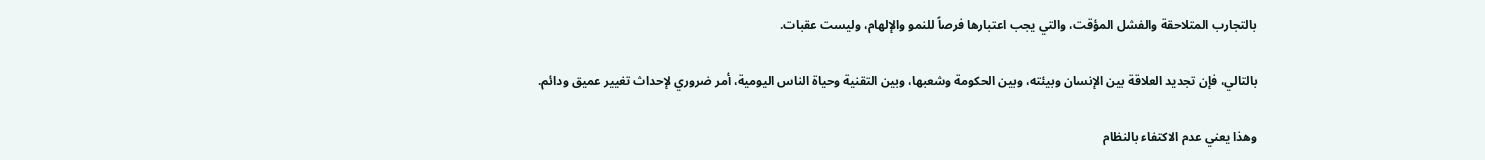بالتجارب المتلاحقة والفشل المؤقت، والتي يجب اعتبارها فرصاً للنمو والإلهام، وليست عقبات.

بالتالي، فإن تجديد العلاقة بين الإنسان وبيئته، وبين الحكومة وشعبها، وبين التقنية وحياة الناس اليومية، أمر ضروري لإحداث تغيير عميق ودائم.

وهذا يعني عدم الاكتفاء بالنظام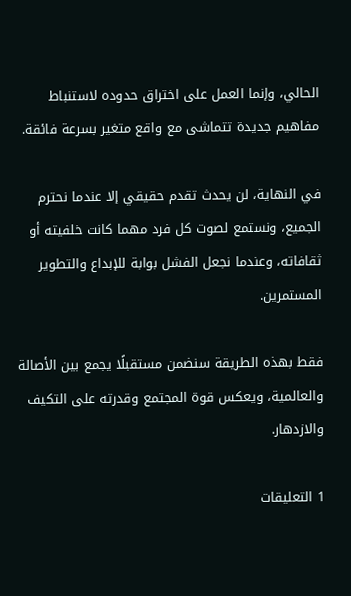الحالي، وإنما العمل على اختراق حدوده لاستنباط مفاهيم جديدة تتماشى مع واقع متغير بسرعة فائقة.

في النهاية، لن يحدث تقدم حقيقي إلا عندما نحترم الجميع، ونستمع لصوت كل فرد مهما كانت خلفيته أو ثقافاته، وعندما نجعل الفشل بوابة للإبداع والتطوير المستمرين.

فقط بهذه الطريقة سنضمن مستقبلًا يجمع بين الأصالة والعالمية، ويعكس قوة المجتمع وقدرته على التكيف والازدهار.

1 التعليقات